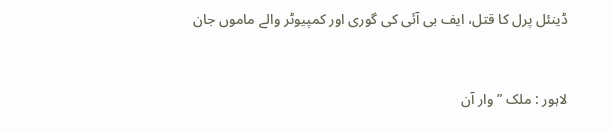ڈینئل پرل کا قتل، ایف بی آئی کی گوری اور کمپیوٹر والے ماموں جان



لاہور : ملک ”وار آن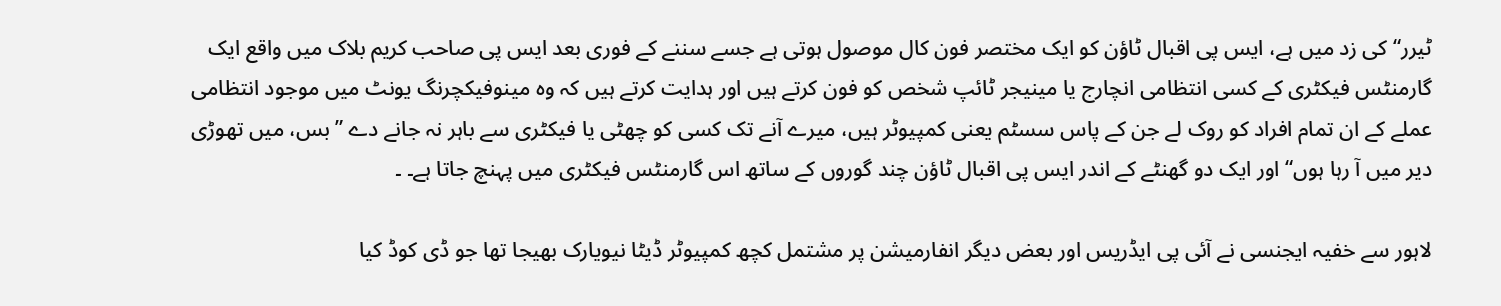ٹیرر“ کی زد میں ہے، ایس پی اقبال ٹاؤن کو ایک مختصر فون کال موصول ہوتی ہے جسے سننے کے فوری بعد ایس پی صاحب کریم بلاک میں واقع ایک گارمنٹس فیکٹری کے کسی انتظامی انچارج یا مینیجر ٹائپ شخص کو فون کرتے ہیں اور ہدایت کرتے ہیں کہ وہ مینوفیکچرنگ یونٹ میں موجود انتظامی عملے کے ان تمام افراد کو روک لے جن کے پاس سسٹم یعنی کمپیوٹر ہیں، میرے آنے تک کسی کو چھٹی یا فیکٹری سے باہر نہ جانے دے ”بس، میں تھوڑی دیر میں آ رہا ہوں“ اور ایک دو گھنٹے کے اندر ایس پی اقبال ٹاؤن چند گوروں کے ساتھ اس گارمنٹس فیکٹری میں پہنچ جاتا ہے۔ ۔

لاہور سے خفیہ ایجنسی نے آئی پی ایڈریس اور بعض دیگر انفارمیشن پر مشتمل کچھ کمپیوٹر ڈیٹا نیویارک بھیجا تھا جو ڈی کوڈ کیا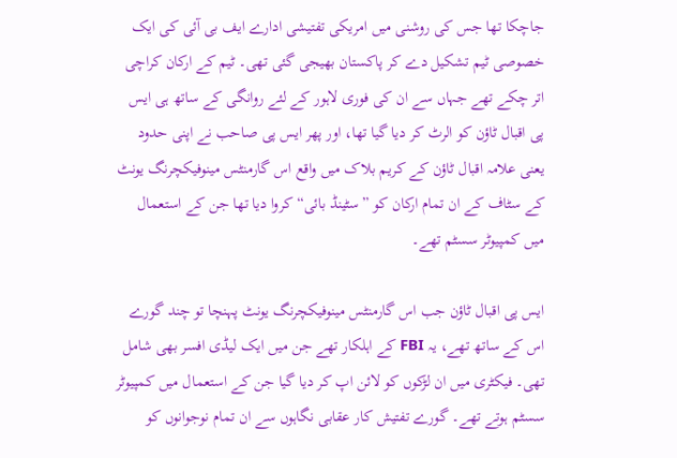جاچکا تھا جس کی روشنی میں امریکی تفتیشی ادارے ایف بی آئی کی ایک خصوصی ٹیم تشکیل دے کر پاکستان بھیجی گئی تھی۔ ٹیم کے ارکان کراچی اتر چکے تھے جہاں سے ان کی فوری لاہور کے لئے روانگی کے ساتھ ہی ایس پی اقبال ٹاؤن کو الرٹ کر دیا گیا تھا، اور پھر ایس پی صاحب نے اپنی حدود یعنی علامہ اقبال ٹاؤن کے کریم بلاک میں واقع اس گارمنٹس مینوفیکچرنگ یونٹ کے سٹاف کے ان تمام ارکان کو ”سٹینڈ بائی“ کروا دیا تھا جن کے استعمال میں کمپیوٹر سسٹم تھے۔

ایس پی اقبال ٹاؤن جب اس گارمنٹس مینوفیکچرنگ یونٹ پہنچا تو چند گورے اس کے ساتھ تھے، یہ FBI کے اہلکار تھے جن میں ایک لیڈی افسر بھی شامل تھی۔ فیکٹری میں ان لڑکوں کو لائن اپ کر دیا گیا جن کے استعمال میں کمپیوٹر سسٹم ہوتے تھے۔ گورے تفتیش کار عقابی نگاہوں سے ان تمام نوجوانوں کو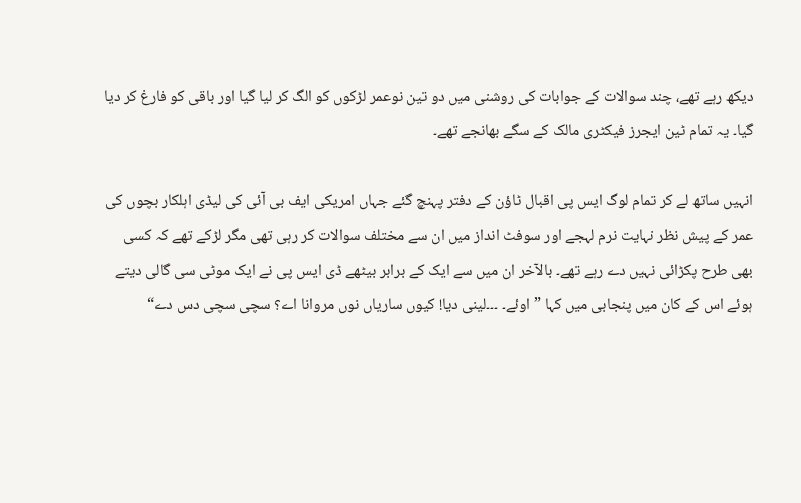دیکھ رہے تھے، چند سوالات کے جوابات کی روشنی میں دو تین نوعمر لڑکوں کو الگ کر لیا گیا اور باقی کو فارغ کر دیا گیا۔ یہ تمام ٹین ایجرز فیکٹری مالک کے سگے بھانجے تھے۔

انہیں ساتھ لے کر تمام لوگ ایس پی اقبال ٹاؤن کے دفتر پہنچ گئے جہاں امریکی ایف بی آئی کی لیڈی اہلکار بچوں کی عمر کے پیش نظر نہایت نرم لہجے اور سوفٹ انداز میں ان سے مختلف سوالات کر رہی تھی مگر لڑکے تھے کہ کسی بھی طرح پکڑائی نہیں دے رہے تھے۔ بالآخر ان میں سے ایک کے برابر بیٹھے ڈی ایس پی نے ایک موٹی سی گالی دیتے ہوئے اس کے کان میں پنجابی میں کہا ”اوئے۔ ۔۔۔لینی دیا! کیوں ساریاں نوں مروانا اے؟ سچی سچی دس دے“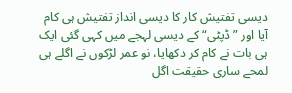دیسی تفتیش کار کا دیسی انداز تفتیش ہی کام آیا اور ”ڈپٹی“ کے دیسی لہجے میں کہی گئی ایک ہی بات نے کام کر دکھایا، نو عمر لڑکوں نے اگلے ہی لمحے ساری حقیقت اگل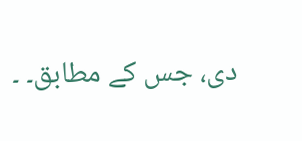دی، جس کے مطابق۔ ۔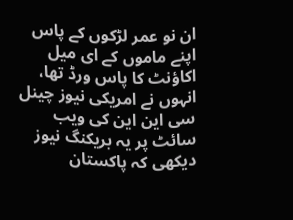ان نو عمر لڑکوں کے پاس اپنے ماموں کے ای میل اکاؤنٹ کا پاس ورڈ تھا، انہوں نے امریکی نیوز چینل سی این این کی ویب سائٹ پر یہ بریکنگ نیوز دیکھی کہ پاکستان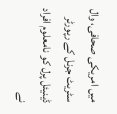میں امریکی صحافی، وال سٹریٹ جرنل کے رپورٹر ڈینیئل پرل کو نامعلوم افراد نے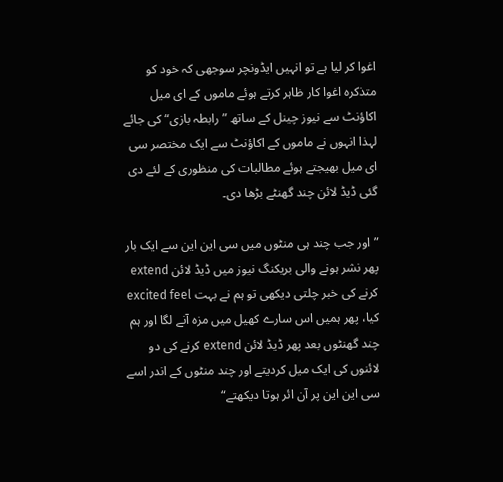اغوا کر لیا ہے تو انہیں ایڈونچر سوجھی کہ خود کو متذکرہ اغوا کار ظاہر کرتے ہوئے ماموں کے ای میل اکاؤنٹ سے نیوز چینل کے ساتھ ”رابطہ بازی“ کی جائے لہذا انہوں نے ماموں کے اکاؤنٹ سے ایک مختصر سی ای میل بھیجتے ہوئے مطالبات کی منظوری کے لئے دی گئی ڈیڈ لائن چند گھنٹے بڑھا دی۔

” اور جب چند ہی منٹوں میں سی این این سے ایک بار پھر نشر ہونے والی بریکنگ نیوز میں ڈیڈ لائن extend کرنے کی خبر چلتی دیکھی تو ہم نے بہت excited feel کیا، پھر ہمیں اس سارے کھیل میں مزہ آنے لگا اور ہم چند گھنٹوں بعد پھر ڈیڈ لائن extend کرنے کی دو لائنوں کی ایک میل کردیتے اور چند منٹوں کے اندر اسے سی این این پر آن ائر ہوتا دیکھتے“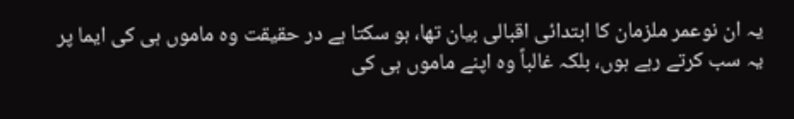یہ ان نوعمر ملزمان کا ابتدائی اقبالی بیان تھا، ہو سکتا ہے در حقیقت وہ ماموں ہی کی ایما پر یہ سب کرتے رہے ہوں، بلکہ غالباً وہ اپنے ماموں ہی کی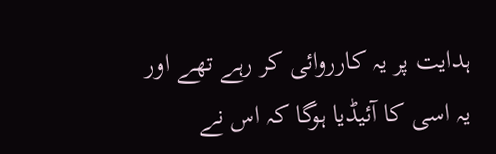ہدایت پر یہ کارروائی کر رہے تھے اور یہ اسی کا آئیڈیا ہوگا کہ اس نے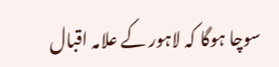سوچا ہوگا کہ لاہور کے علامہ اقبال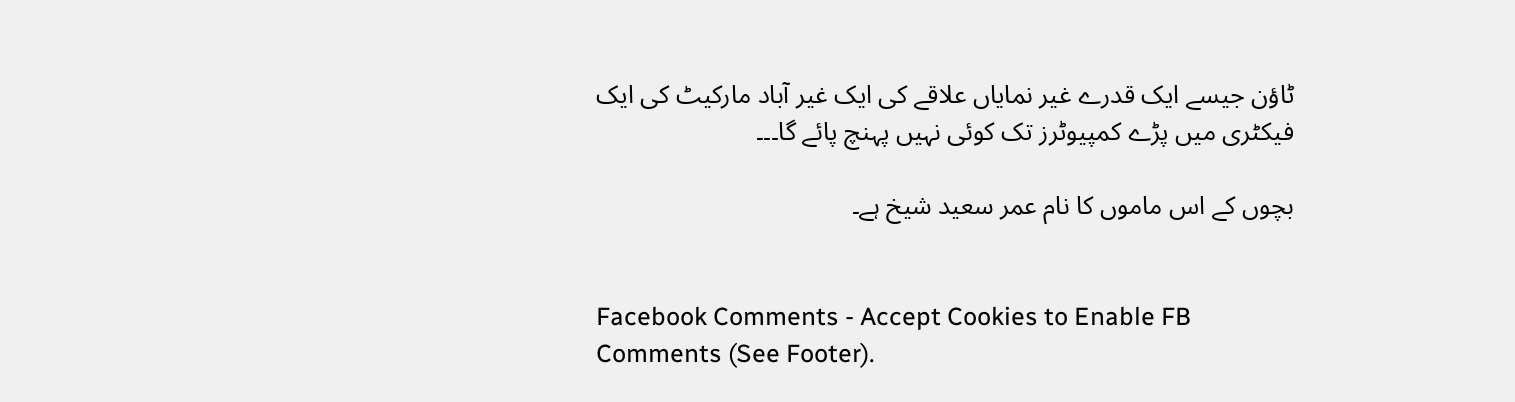ٹاؤن جیسے ایک قدرے غیر نمایاں علاقے کی ایک غیر آباد مارکیٹ کی ایک فیکٹری میں پڑے کمپیوٹرز تک کوئی نہیں پہنچ پائے گا۔۔۔

بچوں کے اس ماموں کا نام عمر سعید شیخ ہے۔


Facebook Comments - Accept Cookies to Enable FB Comments (See Footer).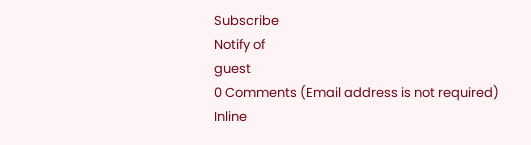Subscribe
Notify of
guest
0 Comments (Email address is not required)
Inline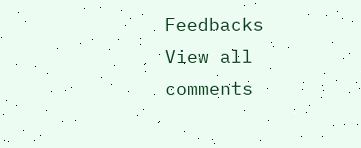Feedbacks
View all comments